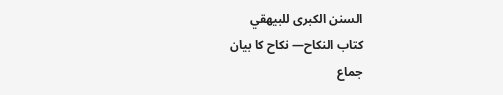السنن الكبرى للبيهقي
كتاب النكاح— نکاح کا بیان
جماع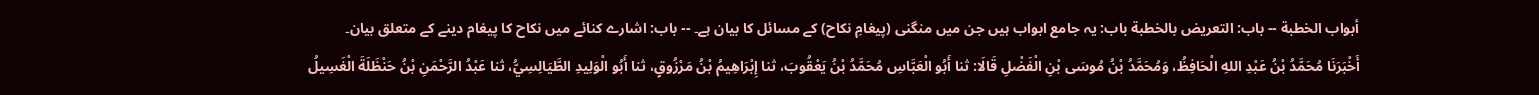أبواب الخطبة -- باب: التعريض بالخطبة باب: یہ جامع ابواب ہیں جن میں منگنی (پیغامِ نکاح) کے مسائل کا بیان ہے۔ -- باب: اشارے کنائے میں نکاح کا پیغام دینے کے متعلق بیان۔
أَخْبَرَنَا مُحَمَّدُ بْنُ عَبْدِ اللهِ الْحَافِظُ، وَمُحَمَّدُ بْنُ مُوسَى بْنِ الْفَضْلِ قَالَا: ثنا أَبُو الْعَبَّاسِ مُحَمَّدُ بْنُ يَعْقُوبَ، ثنا إِبْرَاهِيمُ بْنُ مَرْزُوقٍ، ثنا أَبُو الْوَلِيدِ الطَّيَالِسِيُّ، ثنا عَبْدُ الرَّحْمَنِ بْنُ حَنْظَلَةَ الْغَسِيلُ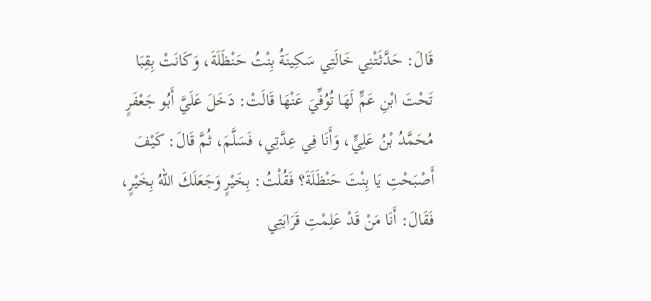قَالَ: حَدَّثَتْنِي خَالَتِي سَكِينَةُ بِنْتُ حَنْظَلَةَ، وَكَانَتْ بِقِبَا تَحْتَ ابْنِ عَمٍّ لَهَا تُوُفِّيَ عَنْهَا قَالَتْ: دَخَلَ عَلَيَّ أَبُو جَعْفَرٍ مُحَمَّدُ بْنُ عَلِيٍّ، وَأَنَا فِي عِدَّتِي، فَسَلَّمَ، ثُمَّ قَالَ: كَيْفَ أَصْبَحْتِ يَا بِنْتَ حَنْظَلَةَ؟ فَقُلْتُ: بِخَيْرٍ وَجَعَلَكَ اللهُ بِخَيْرٍ، فَقَالَ: أَنَا مَنْ قَدْ عَلِمْتِ قَرَابَتِي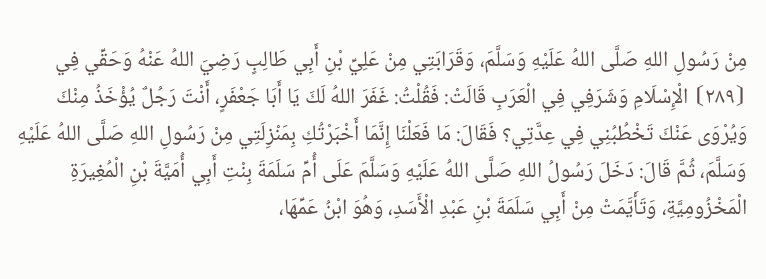مِنْ رَسُولِ اللهِ صَلَّى اللهُ عَلَيْهِ وَسَلَّمَ، وَقَرَابَتِي مِنْ عَلِيِّ بْنِ أَبِي طَالِبٍ رَضِيَ اللهُ عَنْهُ وَحَقِّي فِي ⦗٢٨٩⦘ الْإِسْلَامِ وَشَرَفِي فِي الْعَرَبِ قَالَتْ: فَقُلْتُ: غَفَرَ اللهُ لَكَ يَا أَبَا جَعْفَرٍ، أَنْتَ رَجُلٌ يُؤْخَذُ مِنْكَ وَيُرْوَى عَنْكَ تَخْطُبُنِي فِي عِدَّتِي؟ فَقَالَ: مَا فَعَلْنَا إِنَّمَا أَخْبَرْتُكِ بِمَنْزِلَتِي مِنْ رَسُولِ اللهِ صَلَّى اللهُ عَلَيْهِ وَسَلَّمَ، ثُمَّ قَالَ: دَخَلَ رَسُولُ اللهِ صَلَّى اللهُ عَلَيْهِ وَسَلَّمَ عَلَى أُمِّ سَلَمَةَ بِنْتِ أَبِي أُمَيَّةَ بْنِ الْمُغِيرَةِ الْمَخْزُومِيَّةِ، وَتَأَيَّمَتْ مِنْ أَبِي سَلَمَةَ بْنِ عَبْدِ الْأَسَدِ، وَهُوَ ابْنُ عَمِّهَا،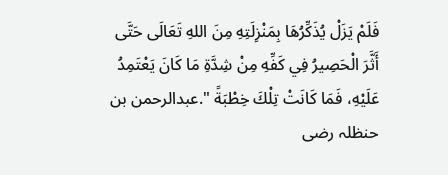فَلَمْ يَزَلْ يُذَكِّرُهَا بِمَنْزِلَتِهِ مِنَ اللهِ تَعَالَى حَتَّى أَثَّرَ الْحَصِيرُ فِي كَفِّهِ مِنْ شِدَّةِ مَا كَانَ يَعْتَمِدُ عَلَيْهِ، فَمَا كَانَتْ تِلْكَ خِطْبَةً ".عبدالرحمن بن حنظلہ رضی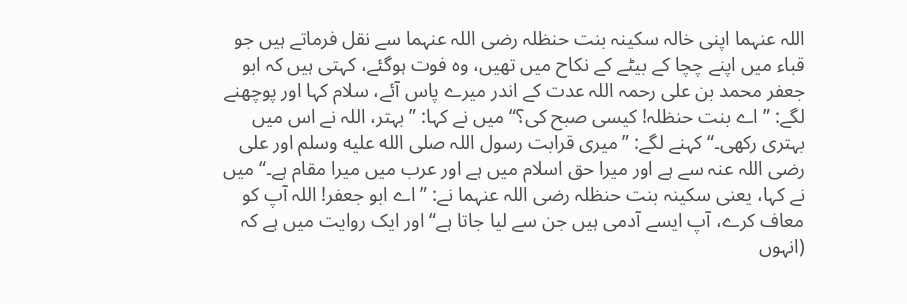اللہ عنہما اپنی خالہ سکینہ بنت حنظلہ رضی اللہ عنہما سے نقل فرماتے ہیں جو قباء میں اپنے چچا کے بیٹے کے نکاح میں تھیں، وہ فوت ہوگئے، کہتی ہیں کہ ابو جعفر محمد بن علی رحمہ اللہ عدت کے اندر میرے پاس آئے، سلام کہا اور پوچھنے لگے: ”اے بنت حنظلہ! کیسی صبح کی؟“ میں نے کہا: ”بہتر، اللہ نے اس میں بہتری رکھی۔“ کہنے لگے: ”میری قرابت رسول اللہ صلى الله عليه وسلم اور علی رضی اللہ عنہ سے ہے اور میرا حق اسلام میں ہے اور عرب میں میرا مقام ہے۔“ میں نے کہا، یعنی سکینہ بنت حنظلہ رضی اللہ عنہما نے: ”اے ابو جعفر! اللہ آپ کو معاف کرے، آپ ایسے آدمی ہیں جن سے لیا جاتا ہے“ اور ایک روایت میں ہے کہ (انہوں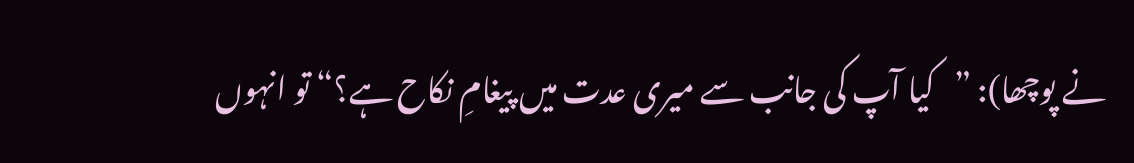نے پوچھا): ”کیا آپ کی جانب سے میری عدت میں پیغامِ نکاح ہے؟“ تو انہوں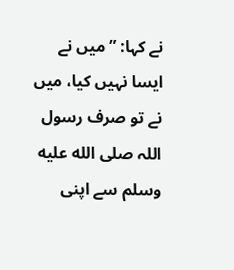نے کہا: ”میں نے ایسا نہیں کیا، میں نے تو صرف رسول اللہ صلى الله عليه وسلم سے اپنی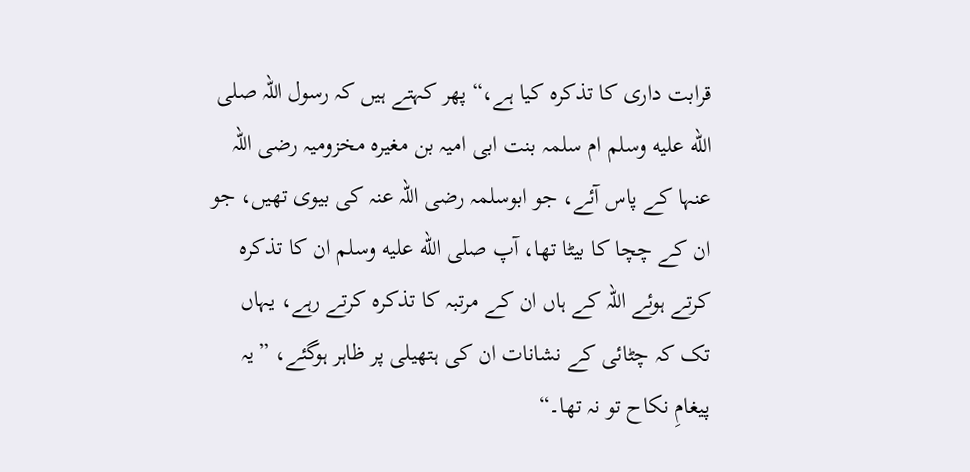قرابت داری کا تذکرہ کیا ہے،“ پھر کہتے ہیں کہ رسول اللہ صلى الله عليه وسلم ام سلمہ بنت ابی امیہ بن مغیرہ مخزومیہ رضی اللہ عنہا کے پاس آئے، جو ابوسلمہ رضی اللہ عنہ کی بیوی تھیں، جو ان کے چچا کا بیٹا تھا، آپ صلى الله عليه وسلم ان کا تذکرہ کرتے ہوئے اللہ کے ہاں ان کے مرتبہ کا تذکرہ کرتے رہے، یہاں تک کہ چٹائی کے نشانات ان کی ہتھیلی پر ظاہر ہوگئے، ”یہ پیغامِ نکاح تو نہ تھا۔“